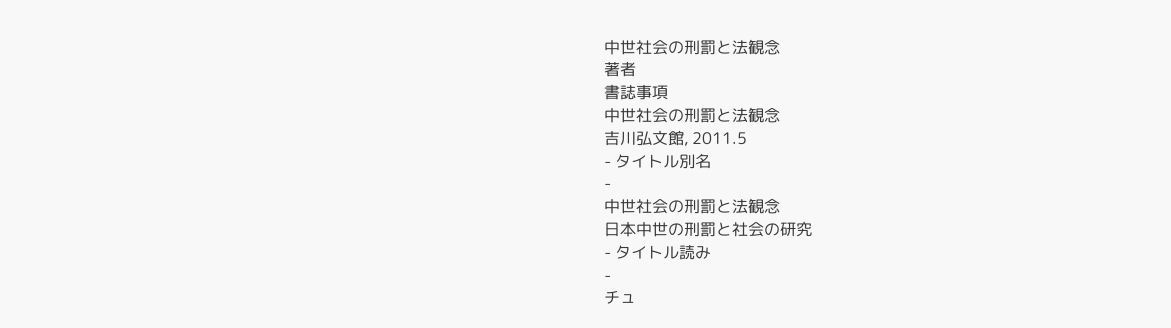中世社会の刑罰と法観念
著者
書誌事項
中世社会の刑罰と法観念
吉川弘文館, 2011.5
- タイトル別名
-
中世社会の刑罰と法観念
日本中世の刑罰と社会の研究
- タイトル読み
-
チュ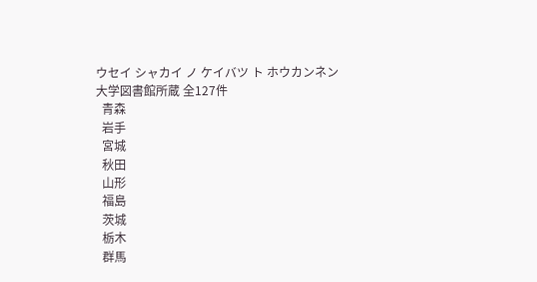ウセイ シャカイ ノ ケイバツ ト ホウカンネン
大学図書館所蔵 全127件
  青森
  岩手
  宮城
  秋田
  山形
  福島
  茨城
  栃木
  群馬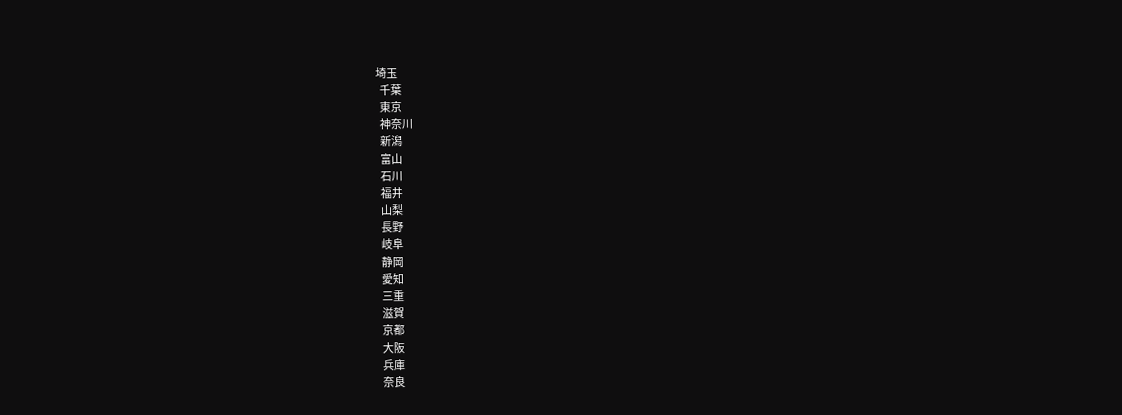埼玉
  千葉
  東京
  神奈川
  新潟
  富山
  石川
  福井
  山梨
  長野
  岐阜
  静岡
  愛知
  三重
  滋賀
  京都
  大阪
  兵庫
  奈良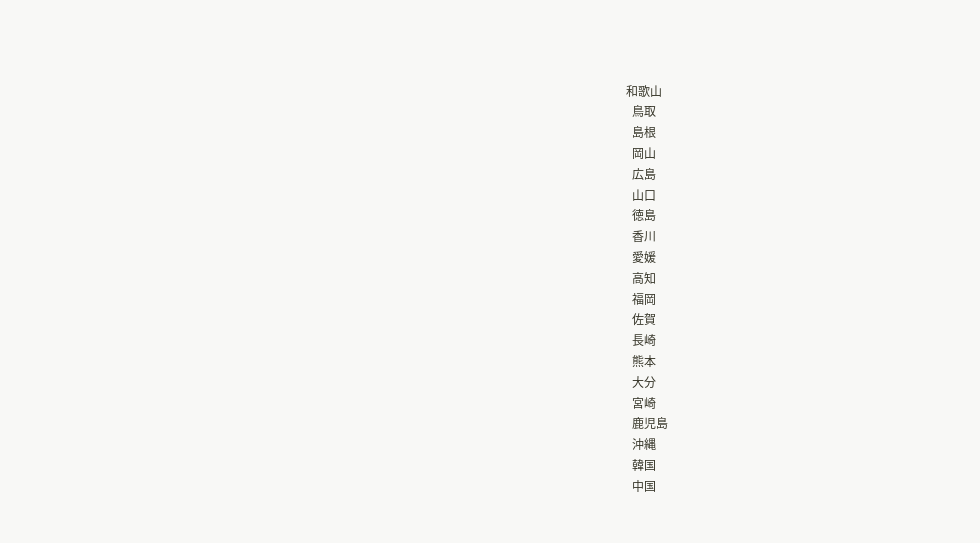和歌山
  鳥取
  島根
  岡山
  広島
  山口
  徳島
  香川
  愛媛
  高知
  福岡
  佐賀
  長崎
  熊本
  大分
  宮崎
  鹿児島
  沖縄
  韓国
  中国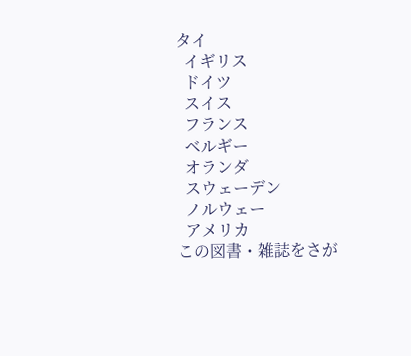タイ
  イギリス
  ドイツ
  スイス
  フランス
  ベルギー
  オランダ
  スウェーデン
  ノルウェー
  アメリカ
この図書・雑誌をさが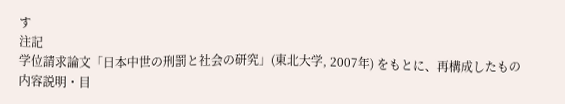す
注記
学位請求論文「日本中世の刑罰と社会の研究」(東北大学, 2007年) をもとに、再構成したもの
内容説明・目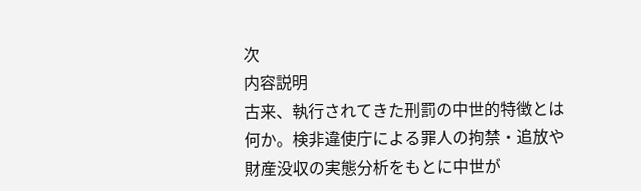次
内容説明
古来、執行されてきた刑罰の中世的特徴とは何か。検非違使庁による罪人の拘禁・追放や財産没収の実態分析をもとに中世が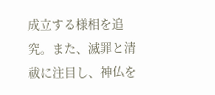成立する様相を追究。また、滅罪と清祓に注目し、神仏を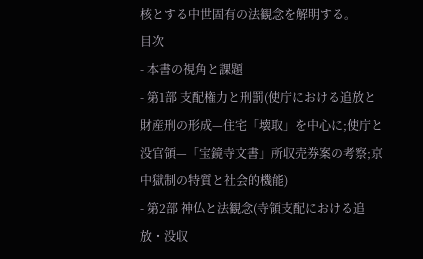核とする中世固有の法観念を解明する。
目次
- 本書の視角と課題
- 第1部 支配権力と刑罰(使庁における追放と財産刑の形成—住宅「壊取」を中心に;使庁と没官領—「宝鏡寺文書」所収売券案の考察;京中獄制の特質と社会的機能)
- 第2部 神仏と法観念(寺領支配における追放・没収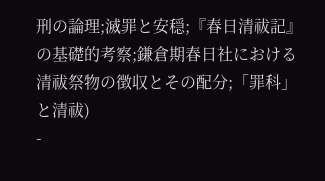刑の論理;滅罪と安穏;『春日清祓記』の基礎的考察;鎌倉期春日社における清祓祭物の徴収とその配分;「罪科」と清祓)
-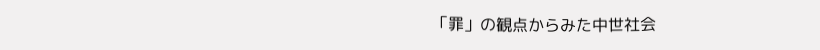「罪」の観点からみた中世社会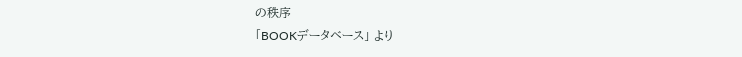の秩序
「BOOKデータベース」 より